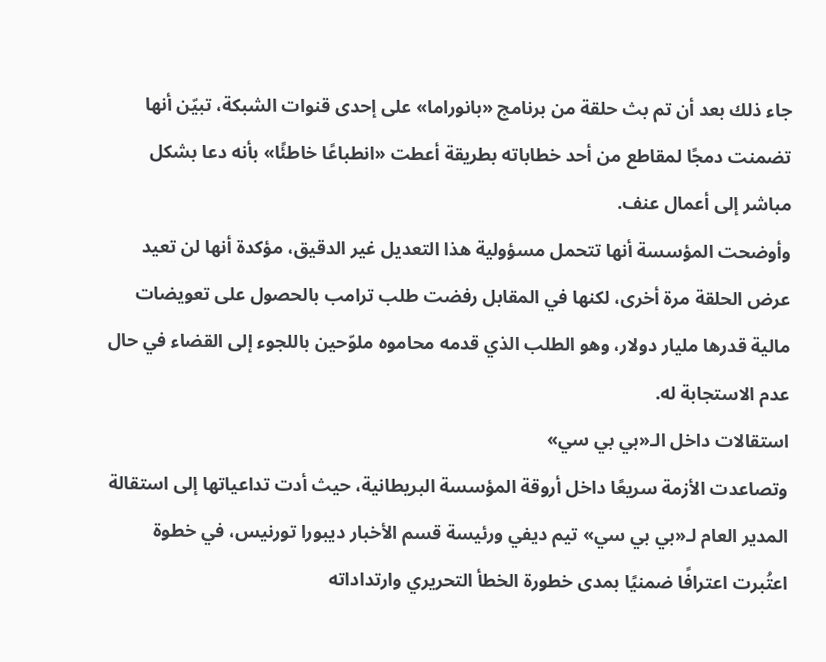جاء ذلك بعد أن تم بث حلقة من برنامج «بانوراما» على إحدى قنوات الشبكة، تبيّن أنها تضمنت دمجًا لمقاطع من أحد خطاباته بطريقة أعطت «انطباعًا خاطئًا» بأنه دعا بشكل مباشر إلى أعمال عنف.
وأوضحت المؤسسة أنها تتحمل مسؤولية هذا التعديل غير الدقيق، مؤكدة أنها لن تعيد عرض الحلقة مرة أخرى، لكنها في المقابل رفضت طلب ترامب بالحصول على تعويضات مالية قدرها مليار دولار، وهو الطلب الذي قدمه محاموه ملوّحين باللجوء إلى القضاء في حال عدم الاستجابة له.
استقالات داخل الـ«بي بي سي»
وتصاعدت الأزمة سريعًا داخل أروقة المؤسسة البريطانية، حيث أدت تداعياتها إلى استقالة المدير العام لـ«بي بي سي» تيم ديفي ورئيسة قسم الأخبار ديبورا تورنيس، في خطوة اعتُبرت اعترافًا ضمنيًا بمدى خطورة الخطأ التحريري وارتداداته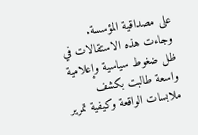على مصداقية المؤسسة.
وجاءت هذه الاستقالات في ظل ضغوط سياسية وإعلامية واسعة طالبت بكشف ملابسات الواقعة وكيفية تمرير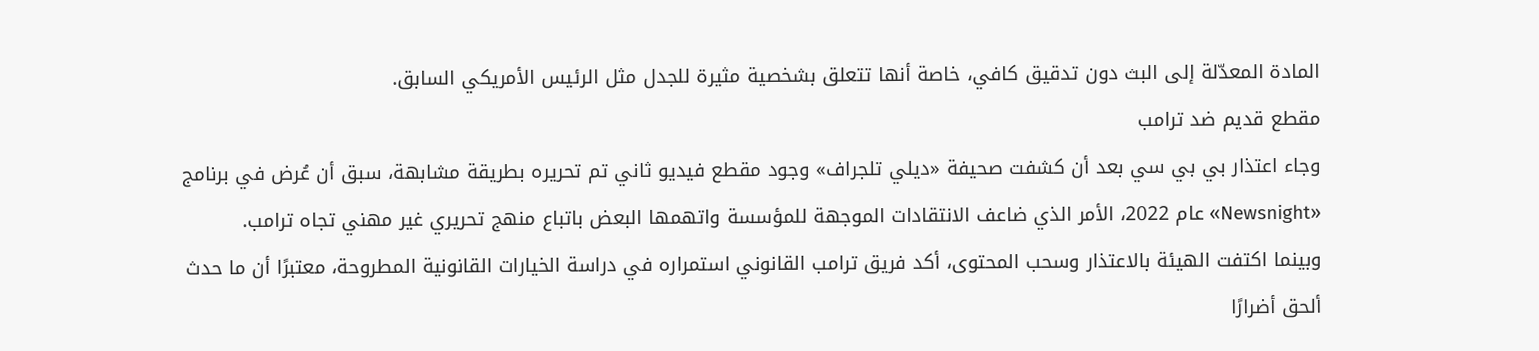المادة المعدّلة إلى البث دون تدقيق كافي، خاصة أنها تتعلق بشخصية مثيرة للجدل مثل الرئيس الأمريكي السابق.
مقطع قديم ضد ترامب
وجاء اعتذار بي بي سي بعد أن كشفت صحيفة «ديلي تلجراف» وجود مقطع فيديو ثاني تم تحريره بطريقة مشابهة، سبق أن عُرض في برنامج «Newsnight» عام 2022، الأمر الذي ضاعف الانتقادات الموجهة للمؤسسة واتهمها البعض باتباع منهج تحريري غير مهني تجاه ترامب.
وبينما اكتفت الهيئة بالاعتذار وسحب المحتوى، أكد فريق ترامب القانوني استمراره في دراسة الخيارات القانونية المطروحة، معتبرًا أن ما حدث ألحق أضرارًا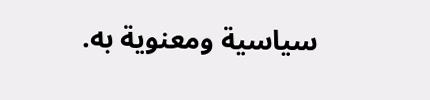سياسية ومعنوية به.